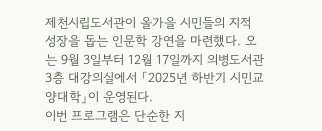제천시립도서관이 올가을 시민들의 지적 성장을 돕는 인문학 강연을 마련했다. 오는 9월 3일부터 12월 17일까지 의병도서관 3층 대강의실에서 「2025년 하반기 시민교양대학」이 운영된다.
이번 프로그램은 단순한 지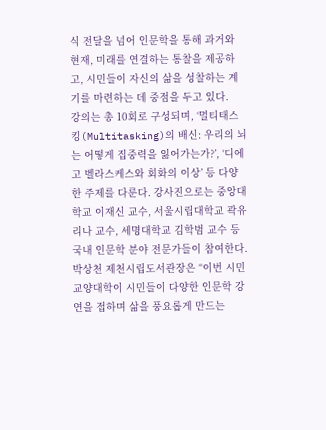식 전달을 넘어 인문학을 통해 과거와 현재, 미래를 연결하는 통찰을 제공하고, 시민들이 자신의 삶을 성찰하는 계기를 마련하는 데 중점을 두고 있다.
강의는 총 10회로 구성되며, ‘멀티태스킹(Multitasking)의 배신: 우리의 뇌는 어떻게 집중력을 잃어가는가?’, ‘디에고 벨라스케스와 회화의 이상’ 등 다양한 주제를 다룬다. 강사진으로는 중앙대학교 이재신 교수, 서울시립대학교 곽유리나 교수, 세명대학교 김학범 교수 등 국내 인문학 분야 전문가들이 참여한다.
박상천 제천시립도서관장은 “이번 시민교양대학이 시민들이 다양한 인문학 강연을 접하며 삶을 풍요롭게 만드는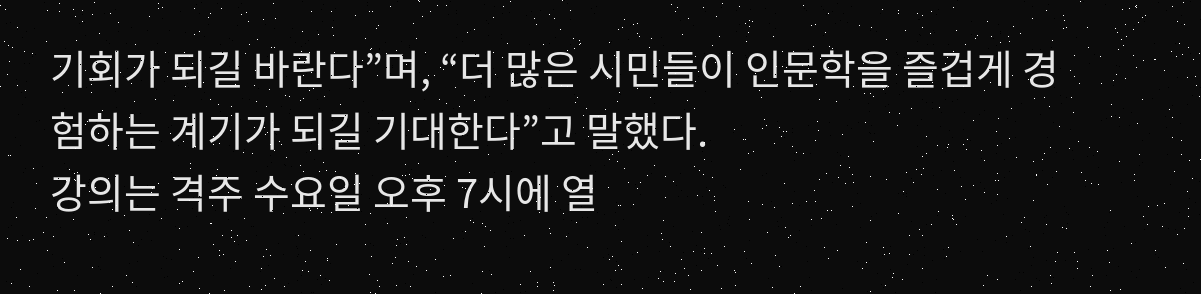기회가 되길 바란다”며, “더 많은 시민들이 인문학을 즐겁게 경험하는 계기가 되길 기대한다”고 말했다.
강의는 격주 수요일 오후 7시에 열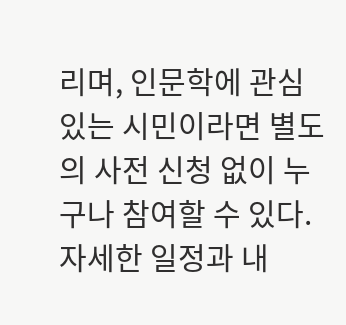리며, 인문학에 관심 있는 시민이라면 별도의 사전 신청 없이 누구나 참여할 수 있다. 자세한 일정과 내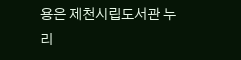용은 제천시립도서관 누리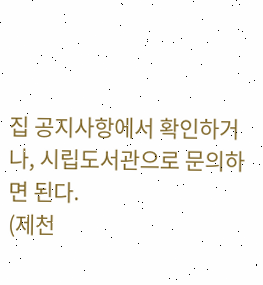집 공지사항에서 확인하거나, 시립도서관으로 문의하면 된다.
(제천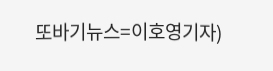또바기뉴스=이호영기자)